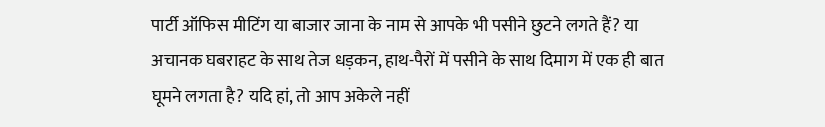पार्टी ऑफिस मीटिंग या बाजार जाना के नाम से आपके भी पसीने छुटने लगते हैं? या अचानक घबराहट के साथ तेज धड़कन, हाथ-पैरों में पसीने के साथ दिमाग में एक ही बात घूमने लगता है? यदि हां, तो आप अकेले नहीं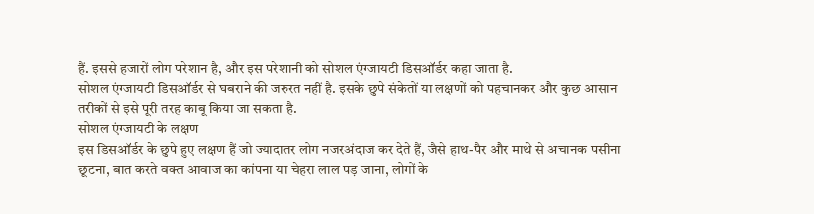हैं. इससे हजारों लोग परेशान है, और इस परेशानी को सोशल एंग्जायटी डिसऑर्डर कहा जाता है.
सोशल एंग्जायटी डिसऑर्डर से घबराने की जरुरत नहीं है. इसके छुपे संकेतों या लक्षणों को पहचानकर और कुछ आसान तरीकों से इसे पूरी तरह काबू किया जा सकता है.
सोशल एंग्जायटी के लक्षण
इस डिसऑर्डर के छुपे हुए लक्षण हैं जो ज्यादातर लोग नजरअंदाज कर देते हैं, जैसे हाथ-पैर और माथे से अचानक पसीना छूटना, बात करते वक्त आवाज का कांपना या चेहरा लाल पड़ जाना, लोगों के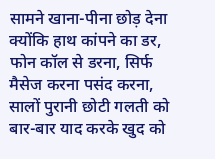सामने खाना-पीना छोड़ देना क्योंकि हाथ कांपने का डर, फोन कॉल से डरना, सिर्फ मैसेज करना पसंद करना, सालों पुरानी छोटी गलती को बार-बार याद करके खुद को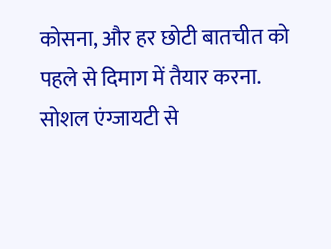कोसना, और हर छोटी बातचीत को पहले से दिमाग में तैयार करना.
सोशल एंग्जायटी से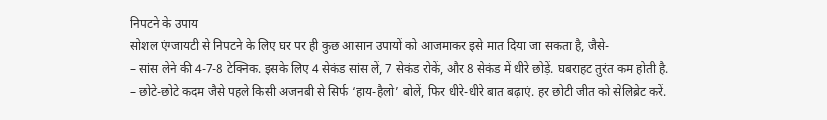निपटने के उपाय
सोशल एंग्जायटी से निपटने के लिए घर पर ही कुछ आसान उपायों को आजमाकर इसे मात दिया जा सकता है, जैसे-
– सांस लेने की 4-7-8 टेक्निक. इसके लिए 4 सेकंड सांस लें, 7 सेकंड रोकें, और 8 सेकंड में धीरे छोड़ें. घबराहट तुरंत कम होती है.
– छोटे-छोटे कदम जैसे पहले किसी अजनबी से सिर्फ ‘हाय-हैलो’ बोलें, फिर धीरे-धीरे बात बढ़ाएं. हर छोटी जीत को सेलिब्रेट करें.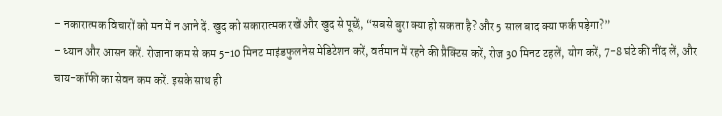– नकारात्मक विचारों को मन में न आने दें. खुद को सकारात्मक रखें और खुद से पूछें, “सबसे बुरा क्या हो सकता है? और 5 साल बाद क्या फर्क पड़ेगा?”
– ध्यान और आसन करें. रोजाना कम से कम 5-10 मिनट माइंडफुलनेस मेडिटेशन करें, वर्तमान में रहने की प्रैक्टिस करें, रोज 30 मिनट टहलें, योग करें, 7-8 घंटे की नींद लें, और चाय-कॉफी का सेवन कम करें. इसके साथ ही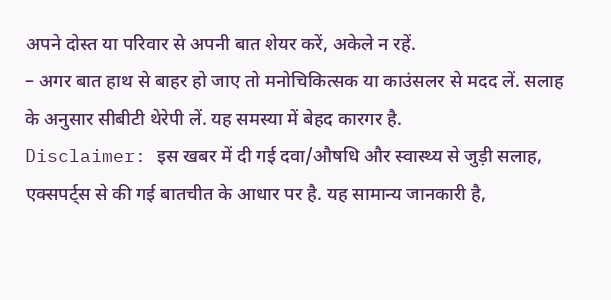अपने दोस्त या परिवार से अपनी बात शेयर करें, अकेले न रहें.
– अगर बात हाथ से बाहर हो जाए तो मनोचिकित्सक या काउंसलर से मदद लें. सलाह के अनुसार सीबीटी थेरेपी लें. यह समस्या में बेहद कारगर है.
Disclaimer: इस खबर में दी गई दवा/औषधि और स्वास्थ्य से जुड़ी सलाह, एक्सपर्ट्स से की गई बातचीत के आधार पर है. यह सामान्य जानकारी है,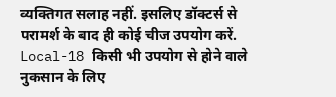व्यक्तिगत सलाह नहीं. इसलिए डॉक्टर्स से परामर्श के बाद ही कोई चीज उपयोग करें. Local-18 किसी भी उपयोग से होने वाले नुकसान के लिए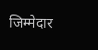जिम्मेदार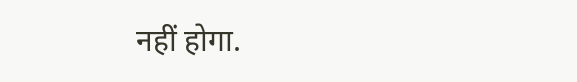नहीं होगा.